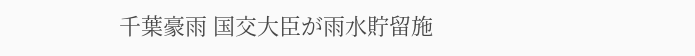千葉豪雨 国交大臣が雨水貯留施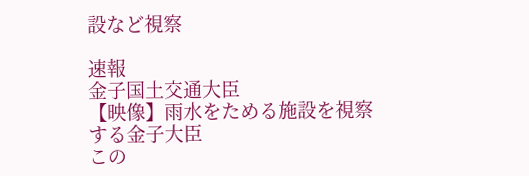設など視察

速報
金子国土交通大臣
【映像】雨水をためる施設を視察する金子大臣
この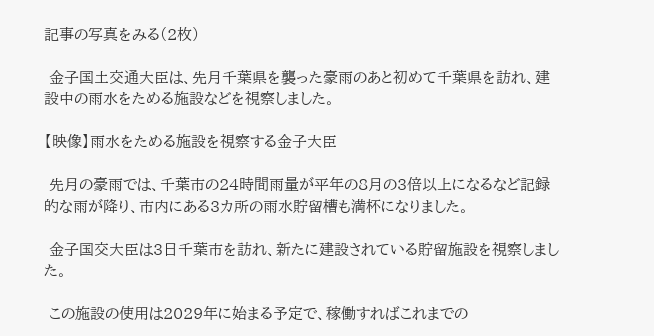記事の写真をみる(2枚)

 金子国土交通大臣は、先月千葉県を襲った豪雨のあと初めて千葉県を訪れ、建設中の雨水をためる施設などを視察しました。

【映像】雨水をためる施設を視察する金子大臣

 先月の豪雨では、千葉市の24時間雨量が平年の8月の3倍以上になるなど記録的な雨が降り、市内にある3カ所の雨水貯留槽も満杯になりました。

 金子国交大臣は3日千葉市を訪れ、新たに建設されている貯留施設を視察しました。

 この施設の使用は2029年に始まる予定で、稼働すればこれまでの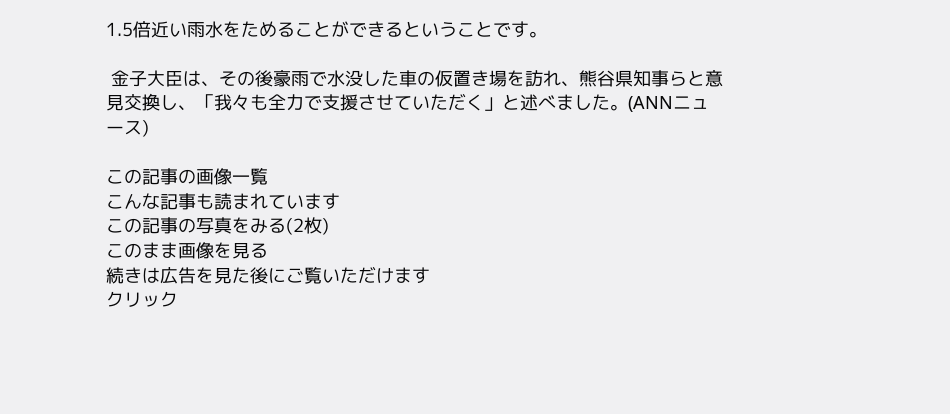1.5倍近い雨水をためることができるということです。

 金子大臣は、その後豪雨で水没した車の仮置き場を訪れ、熊谷県知事らと意見交換し、「我々も全力で支援させていただく」と述べました。(ANNニュース)

この記事の画像一覧
こんな記事も読まれています
この記事の写真をみる(2枚)
このまま画像を見る
続きは広告を見た後にご覧いただけます
クリック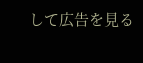して広告を見る